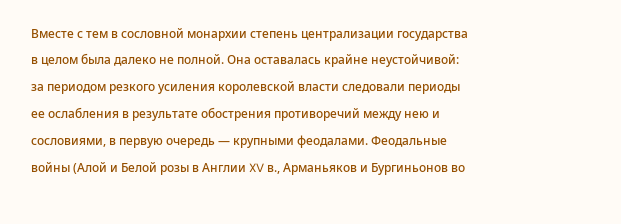Вместе с тем в сословной монархии степень централизации государства в целом была далеко не полной. Она оставалась крайне неустойчивой: за периодом резкого усиления королевской власти следовали периоды ее ослабления в результате обострения противоречий между нею и сословиями, в первую очередь — крупными феодалами. Феодальные войны (Алой и Белой розы в Англии XV в., Арманьяков и Бургиньонов во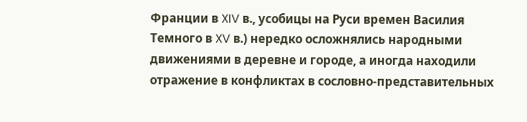Франции в XIV в., усобицы на Руси времен Василия Темного в XV в.) нередко осложнялись народными движениями в деревне и городе, а иногда находили отражение в конфликтах в сословно-представительных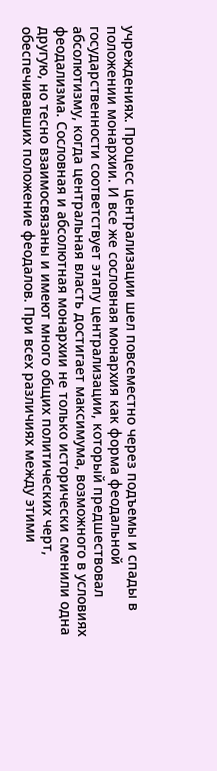учреждениях. Процесс централизации шел повсеместно через подъемы и спады в положении монархии. И все же сословная монархия как форма феодальной государственности соответствует этапу централизации, который предшествовал абсолютизму, когда центральная власть достигает максимума, возможного в условиях феодализма. Сословная и абсолютная монархии не только исторически сменили одна другую, но тесно взаимосвязаны и имеют много общих политических черт, обеспечивавших положение феодалов. При всех различиях между этими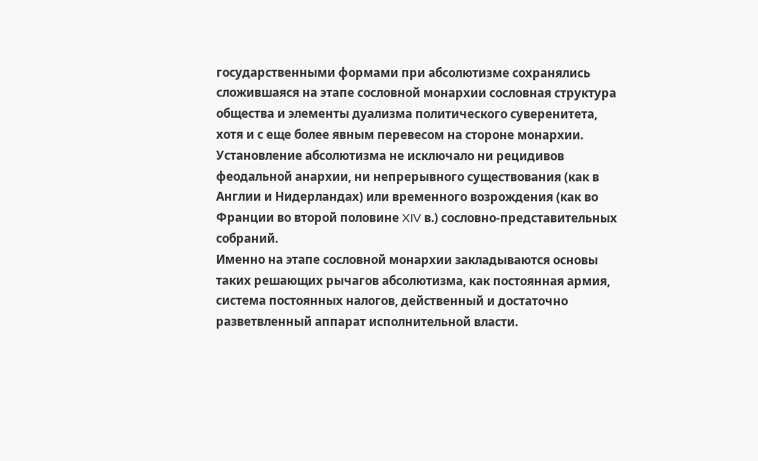государственными формами при абсолютизме сохранялись сложившаяся на этапе сословной монархии сословная структура общества и элементы дуализма политического суверенитета, хотя и с еще более явным перевесом на стороне монархии. Установление абсолютизма не исключало ни рецидивов феодальной анархии, ни непрерывного существования (как в Англии и Нидерландах) или временного возрождения (как во Франции во второй половине XIV в.) сословно-представительных собраний.
Именно на этапе сословной монархии закладываются основы таких решающих рычагов абсолютизма, как постоянная армия, система постоянных налогов, действенный и достаточно разветвленный аппарат исполнительной власти.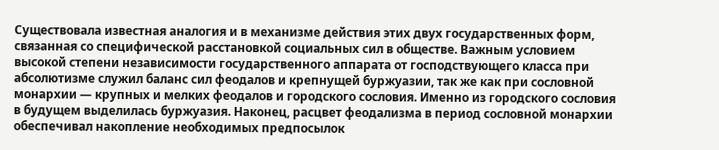Существовала известная аналогия и в механизме действия этих двух государственных форм, связанная со специфической расстановкой социальных сил в обществе. Важным условием высокой степени независимости государственного аппарата от господствующего класса при абсолютизме служил баланс сил феодалов и крепнущей буржуазии, так же как при сословной монархии — крупных и мелких феодалов и городского сословия. Именно из городского сословия в будущем выделилась буржуазия. Наконец, расцвет феодализма в период сословной монархии обеспечивал накопление необходимых предпосылок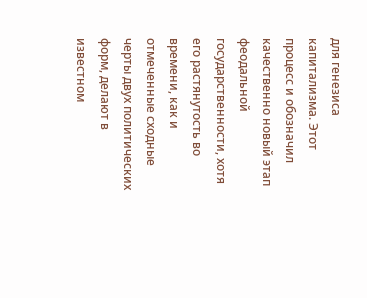для генезиса капитализма. Этот процесс и обозначил качественно новый этап феодальной государственности, хотя его растянутость во времени, как и отмеченные сходные черты двух политических форм, делают в известном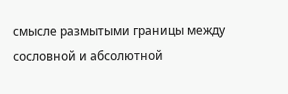смысле размытыми границы между сословной и абсолютной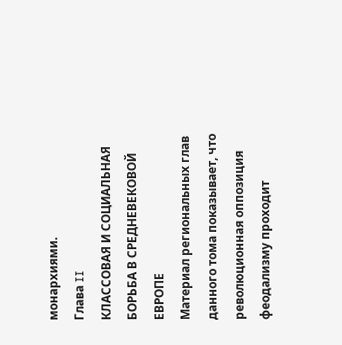монархиями.
Глава II
КЛАССОВАЯ И СОЦИАЛЬНАЯ БОРЬБА В СРЕДНЕВЕКОВОЙ ЕВРОПЕ
Материал региональных глав данного тома показывает, что революционная оппозиция феодализму проходит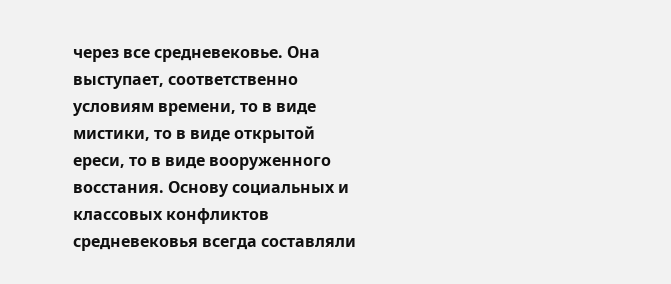через все средневековье. Она выступает, соответственно условиям времени, то в виде мистики, то в виде открытой ереси, то в виде вооруженного восстания. Основу социальных и классовых конфликтов средневековья всегда составляли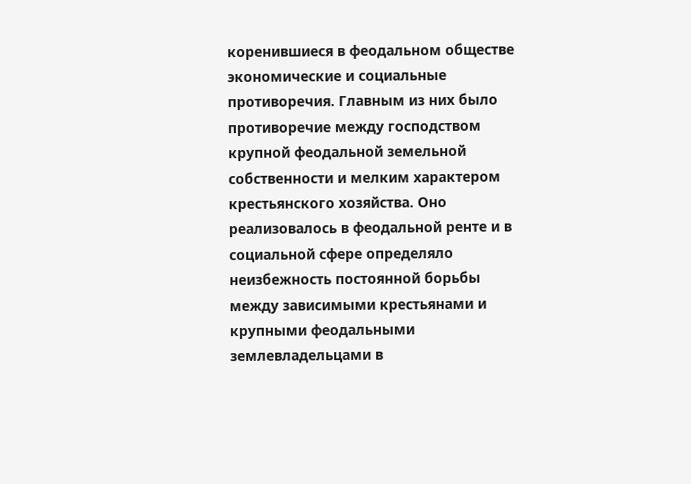коренившиеся в феодальном обществе экономические и социальные противоречия. Главным из них было противоречие между господством крупной феодальной земельной собственности и мелким характером крестьянского хозяйства. Оно реализовалось в феодальной ренте и в социальной сфере определяло неизбежность постоянной борьбы между зависимыми крестьянами и крупными феодальными землевладельцами в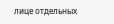лице отдельных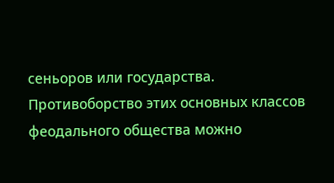сеньоров или государства. Противоборство этих основных классов феодального общества можно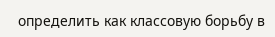определить как классовую борьбу в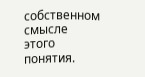собственном смысле этого понятия.